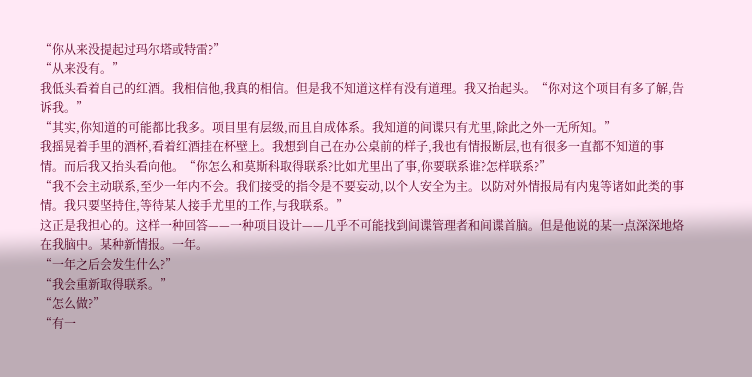“你从来没提起过玛尔塔或特雷?”
“从来没有。”
我低头看着自己的红酒。我相信他,我真的相信。但是我不知道这样有没有道理。我又抬起头。“你对这个项目有多了解,告诉我。”
“其实,你知道的可能都比我多。项目里有层级,而且自成体系。我知道的间谍只有尤里,除此之外一无所知。”
我摇晃着手里的酒杯,看着红酒挂在杯壁上。我想到自己在办公桌前的样子,我也有情报断层,也有很多一直都不知道的事情。而后我又抬头看向他。“你怎么和莫斯科取得联系?比如尤里出了事,你要联系谁?怎样联系?”
“我不会主动联系,至少一年内不会。我们接受的指令是不要妄动,以个人安全为主。以防对外情报局有内鬼等诸如此类的事情。我只要坚持住,等待某人接手尤里的工作,与我联系。”
这正是我担心的。这样一种回答——一种项目设计——几乎不可能找到间谍管理者和间谍首脑。但是他说的某一点深深地烙在我脑中。某种新情报。一年。
“一年之后会发生什么?”
“我会重新取得联系。”
“怎么做?”
“有一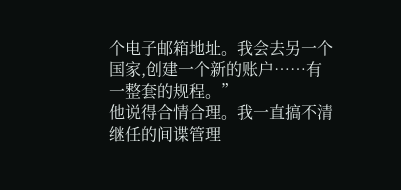个电子邮箱地址。我会去另一个国家,创建一个新的账户……有一整套的规程。”
他说得合情合理。我一直搞不清继任的间谍管理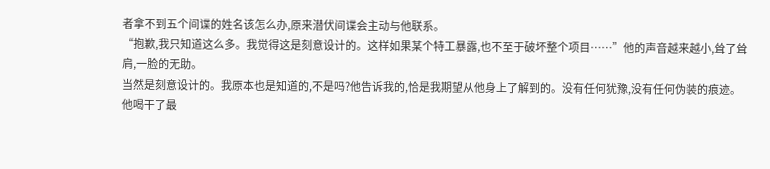者拿不到五个间谍的姓名该怎么办,原来潜伏间谍会主动与他联系。
“抱歉,我只知道这么多。我觉得这是刻意设计的。这样如果某个特工暴露,也不至于破坏整个项目……”他的声音越来越小,耸了耸肩,一脸的无助。
当然是刻意设计的。我原本也是知道的,不是吗?他告诉我的,恰是我期望从他身上了解到的。没有任何犹豫,没有任何伪装的痕迹。
他喝干了最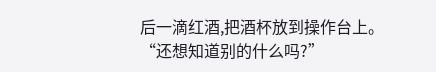后一滴红酒,把酒杯放到操作台上。“还想知道别的什么吗?”